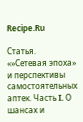Recipe.Ru

Статья. «»Сетевая эпоха» и перспективы самостоятельных аптек. Часть I. О шансах и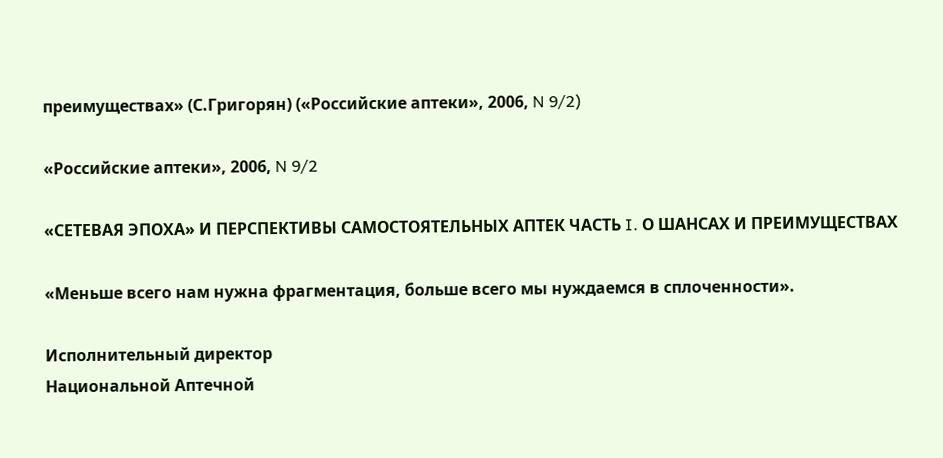преимуществах» (С.Григорян) («Российские аптеки», 2006, N 9/2)

«Российские аптеки», 2006, N 9/2

«СЕТЕВАЯ ЭПОХА» И ПЕРСПЕКТИВЫ САМОСТОЯТЕЛЬНЫХ АПТЕК ЧАСТЬ I. О ШАНСАХ И ПРЕИМУЩЕСТВАХ

«Меньше всего нам нужна фрагментация, больше всего мы нуждаемся в сплоченности».

Исполнительный директор
Национальной Аптечной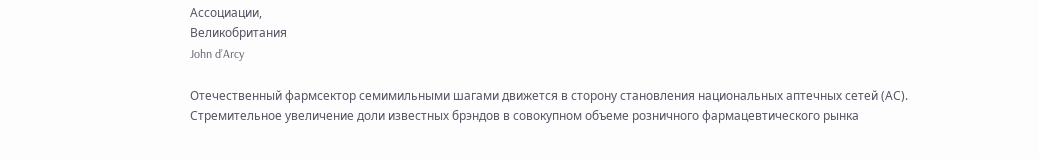Ассоциации,
Великобритания
John d’Arcy

Отечественный фармсектор семимильными шагами движется в сторону становления национальных аптечных сетей (АС). Стремительное увеличение доли известных брэндов в совокупном объеме розничного фармацевтического рынка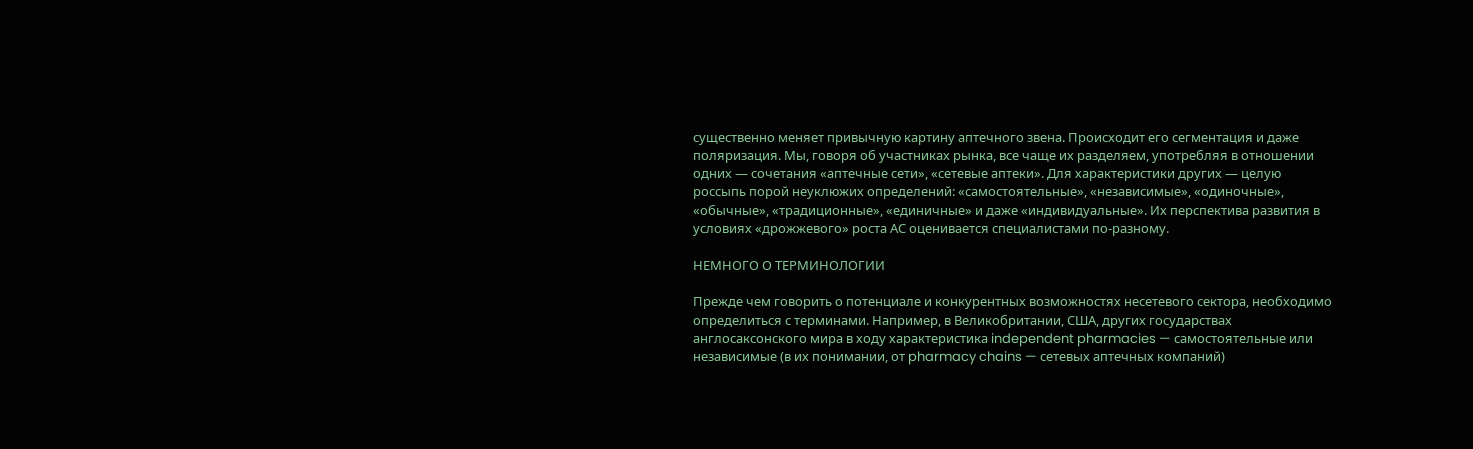существенно меняет привычную картину аптечного звена. Происходит его сегментация и даже поляризация. Мы, говоря об участниках рынка, все чаще их разделяем, употребляя в отношении одних — сочетания «аптечные сети», «сетевые аптеки». Для характеристики других — целую россыпь порой неуклюжих определений: «самостоятельные», «независимые», «одиночные», «обычные», «традиционные», «единичные» и даже «индивидуальные». Их перспектива развития в условиях «дрожжевого» роста АС оценивается специалистами по-разному.

НЕМНОГО О ТЕРМИНОЛОГИИ

Прежде чем говорить о потенциале и конкурентных возможностях несетевого сектора, необходимо определиться с терминами. Например, в Великобритании, США, других государствах англосаксонского мира в ходу характеристика independent pharmacies — самостоятельные или независимые (в их понимании, от pharmacy chains — сетевых аптечных компаний)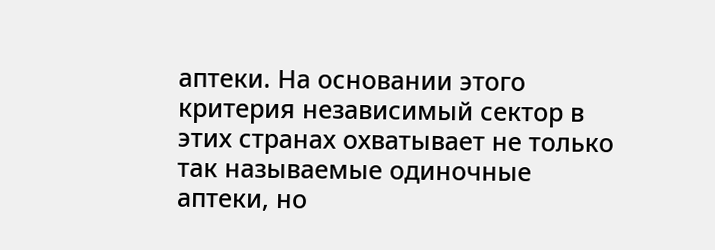аптеки. На основании этого критерия независимый сектор в этих странах охватывает не только так называемые одиночные аптеки, но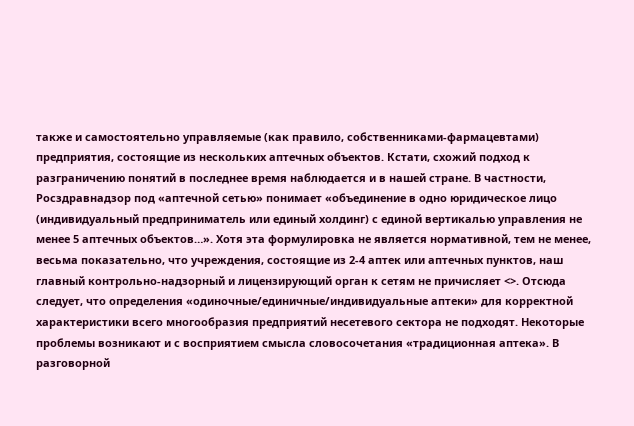также и самостоятельно управляемые (как правило, собственниками-фармацевтами) предприятия, состоящие из нескольких аптечных объектов. Кстати, схожий подход к разграничению понятий в последнее время наблюдается и в нашей стране. В частности, Росздравнадзор под «аптечной сетью» понимает «объединение в одно юридическое лицо (индивидуальный предприниматель или единый холдинг) с единой вертикалью управления не менее 5 аптечных объектов…». Хотя эта формулировка не является нормативной, тем не менее, весьма показательно, что учреждения, состоящие из 2-4 аптек или аптечных пунктов, наш главный контрольно-надзорный и лицензирующий орган к сетям не причисляет <>. Отсюда следует, что определения «одиночные/единичные/индивидуальные аптеки» для корректной характеристики всего многообразия предприятий несетевого сектора не подходят. Некоторые проблемы возникают и с восприятием смысла словосочетания «традиционная аптека». В разговорной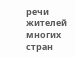речи жителей многих стран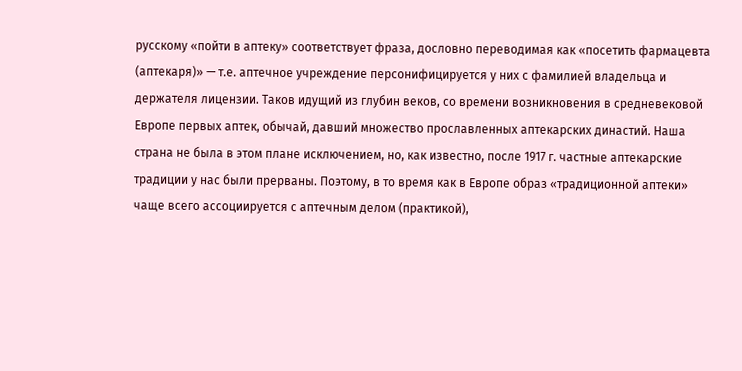русскому «пойти в аптеку» соответствует фраза, дословно переводимая как «посетить фармацевта (аптекаря)» — т.е. аптечное учреждение персонифицируется у них с фамилией владельца и держателя лицензии. Таков идущий из глубин веков, со времени возникновения в средневековой Европе первых аптек, обычай, давший множество прославленных аптекарских династий. Наша страна не была в этом плане исключением, но, как известно, после 1917 г. частные аптекарские традиции у нас были прерваны. Поэтому, в то время как в Европе образ «традиционной аптеки» чаще всего ассоциируется с аптечным делом (практикой),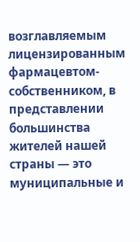возглавляемым лицензированным фармацевтом-собственником, в представлении большинства жителей нашей страны — это муниципальные и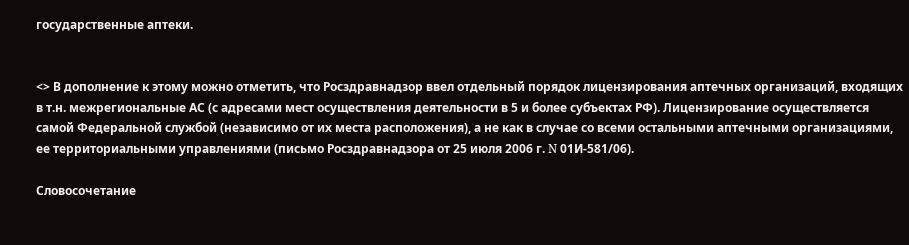государственные аптеки.


<> В дополнение к этому можно отметить, что Росздравнадзор ввел отдельный порядок лицензирования аптечных организаций, входящих в т.н. межрегиональные АС (с адресами мест осуществления деятельности в 5 и более субъектах РФ). Лицензирование осуществляется самой Федеральной службой (независимо от их места расположения), а не как в случае со всеми остальными аптечными организациями, ее территориальными управлениями (письмо Росздравнадзора от 25 июля 2006 г. N 01И-581/06).

Словосочетание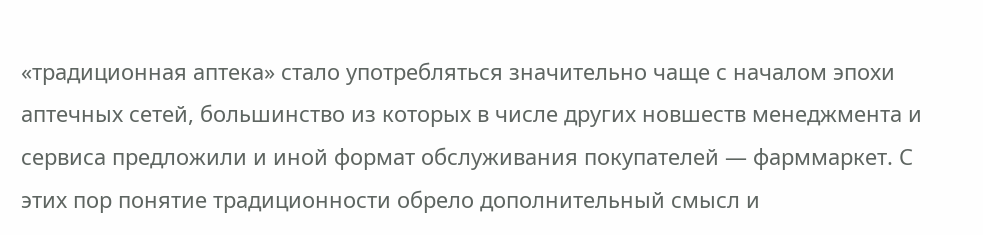«традиционная аптека» стало употребляться значительно чаще с началом эпохи аптечных сетей, большинство из которых в числе других новшеств менеджмента и сервиса предложили и иной формат обслуживания покупателей — фарммаркет. С этих пор понятие традиционности обрело дополнительный смысл и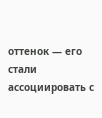оттенок — его стали ассоциировать с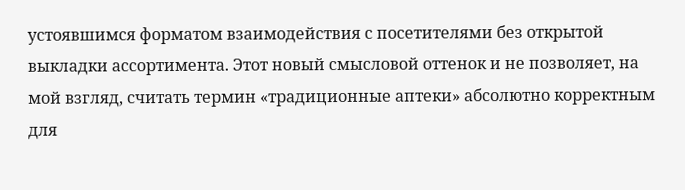устоявшимся форматом взаимодействия с посетителями без открытой выкладки ассортимента. Этот новый смысловой оттенок и не позволяет, на мой взгляд, считать термин «традиционные аптеки» абсолютно корректным для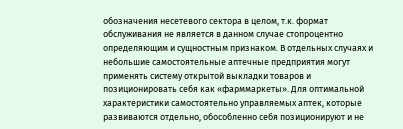обозначения несетевого сектора в целом, т.к. формат обслуживания не является в данном случае стопроцентно определяющим и сущностным признаком. В отдельных случаях и небольшие самостоятельные аптечные предприятия могут применять систему открытой выкладки товаров и позиционировать себя как «фарммаркеты». Для оптимальной характеристики самостоятельно управляемых аптек, которые развиваются отдельно, обособленно себя позиционируют и не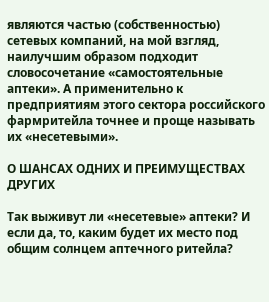являются частью (собственностью) сетевых компаний, на мой взгляд, наилучшим образом подходит словосочетание «самостоятельные аптеки». А применительно к предприятиям этого сектора российского фармритейла точнее и проще называть их «несетевыми».

О ШАНСАХ ОДНИХ И ПРЕИМУЩЕСТВАХ ДРУГИХ

Так выживут ли «несетевые» аптеки? И если да, то, каким будет их место под общим солнцем аптечного ритейла?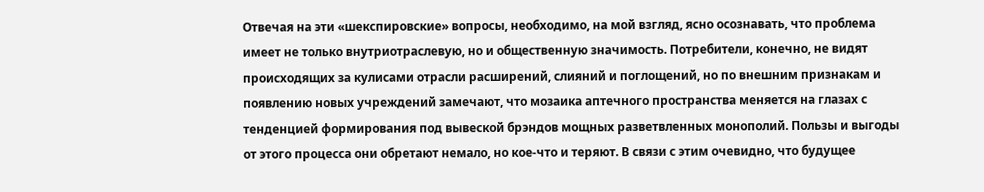Отвечая на эти «шекспировские» вопросы, необходимо, на мой взгляд, ясно осознавать, что проблема имеет не только внутриотраслевую, но и общественную значимость. Потребители, конечно, не видят происходящих за кулисами отрасли расширений, слияний и поглощений, но по внешним признакам и появлению новых учреждений замечают, что мозаика аптечного пространства меняется на глазах с тенденцией формирования под вывеской брэндов мощных разветвленных монополий. Пользы и выгоды от этого процесса они обретают немало, но кое-что и теряют. В связи с этим очевидно, что будущее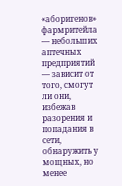«аборигенов» фармритейла — небольших аптечных предприятий — зависит от того, смогут ли они, избежав разорения и попадания в сети, обнаружить у мощных, но менее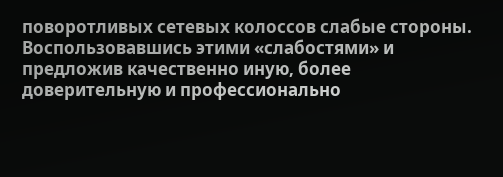поворотливых сетевых колоссов слабые стороны. Воспользовавшись этими «слабостями» и предложив качественно иную, более доверительную и профессионально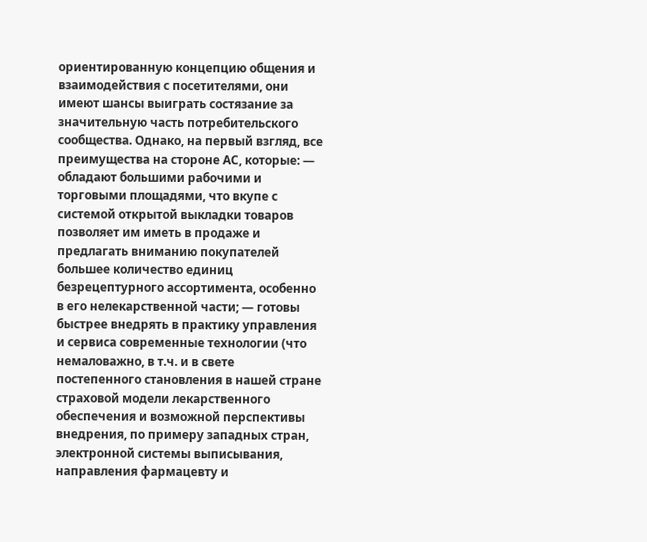ориентированную концепцию общения и взаимодействия с посетителями, они имеют шансы выиграть состязание за значительную часть потребительского сообщества. Однако, на первый взгляд, все преимущества на стороне АС, которые: — обладают большими рабочими и торговыми площадями, что вкупе с системой открытой выкладки товаров позволяет им иметь в продаже и предлагать вниманию покупателей большее количество единиц безрецептурного ассортимента, особенно в его нелекарственной части; — готовы быстрее внедрять в практику управления и сервиса современные технологии (что немаловажно, в т.ч. и в свете постепенного становления в нашей стране страховой модели лекарственного обеспечения и возможной перспективы внедрения, по примеру западных стран, электронной системы выписывания, направления фармацевту и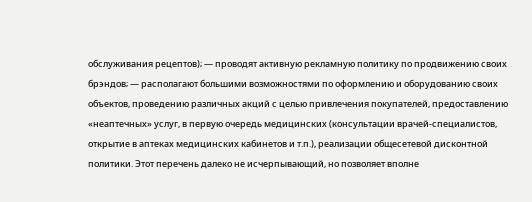обслуживания рецептов); — проводят активную рекламную политику по продвижению своих брэндов; — располагают большими возможностями по оформлению и оборудованию своих объектов, проведению различных акций с целью привлечения покупателей, предоставлению «неаптечных» услуг, в первую очередь медицинских (консультации врачей-специалистов, открытие в аптеках медицинских кабинетов и т.п.), реализации общесетевой дисконтной политики. Этот перечень далеко не исчерпывающий, но позволяет вполне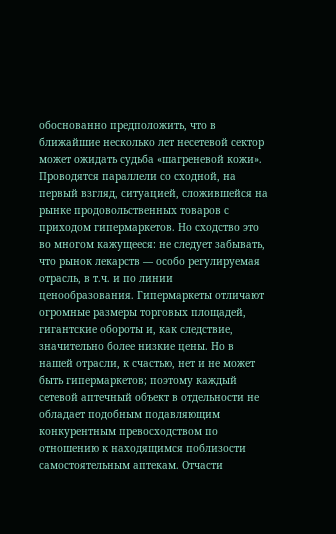обоснованно предположить, что в ближайшие несколько лет несетевой сектор может ожидать судьба «шагреневой кожи». Проводятся параллели со сходной, на первый взгляд, ситуацией, сложившейся на рынке продовольственных товаров с приходом гипермаркетов. Но сходство это во многом кажущееся: не следует забывать, что рынок лекарств — особо регулируемая отрасль, в т.ч. и по линии ценообразования. Гипермаркеты отличают огромные размеры торговых площадей, гигантские обороты и, как следствие, значительно более низкие цены. Но в нашей отрасли, к счастью, нет и не может быть гипермаркетов; поэтому каждый сетевой аптечный объект в отдельности не обладает подобным подавляющим конкурентным превосходством по отношению к находящимся поблизости самостоятельным аптекам. Отчасти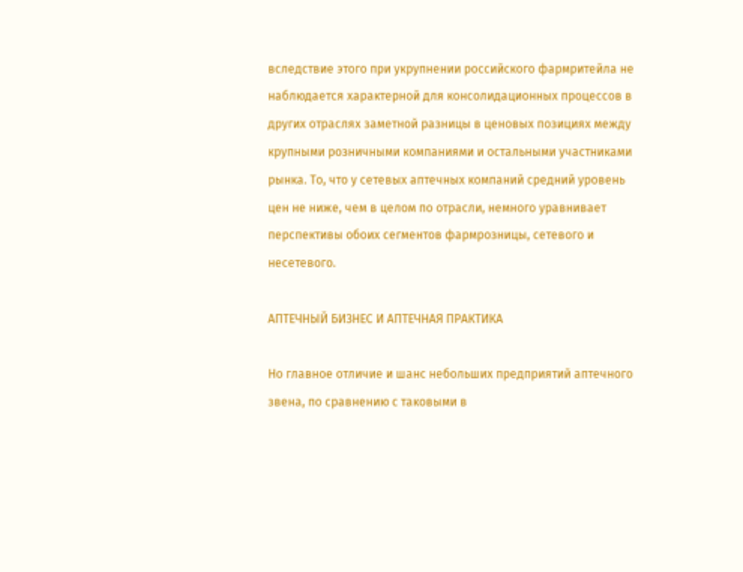вследствие этого при укрупнении российского фармритейла не наблюдается характерной для консолидационных процессов в других отраслях заметной разницы в ценовых позициях между крупными розничными компаниями и остальными участниками рынка. То, что у сетевых аптечных компаний средний уровень цен не ниже, чем в целом по отрасли, немного уравнивает перспективы обоих сегментов фармрозницы, сетевого и несетевого.

АПТЕЧНЫЙ БИЗНЕС И АПТЕЧНАЯ ПРАКТИКА

Но главное отличие и шанс небольших предприятий аптечного звена, по сравнению с таковыми в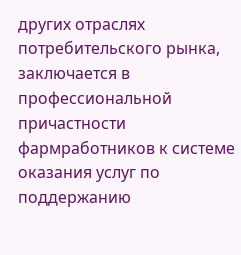других отраслях потребительского рынка, заключается в профессиональной причастности фармработников к системе оказания услуг по поддержанию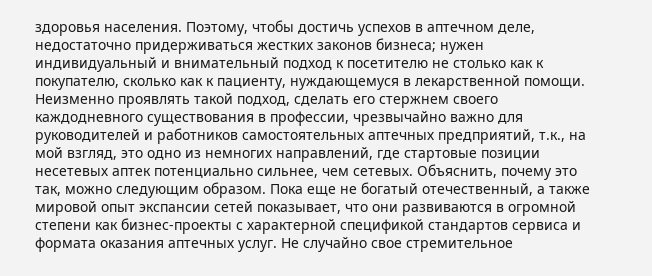здоровья населения. Поэтому, чтобы достичь успехов в аптечном деле, недостаточно придерживаться жестких законов бизнеса; нужен индивидуальный и внимательный подход к посетителю не столько как к покупателю, сколько как к пациенту, нуждающемуся в лекарственной помощи. Неизменно проявлять такой подход, сделать его стержнем своего каждодневного существования в профессии, чрезвычайно важно для руководителей и работников самостоятельных аптечных предприятий, т.к., на мой взгляд, это одно из немногих направлений, где стартовые позиции несетевых аптек потенциально сильнее, чем сетевых. Объяснить, почему это так, можно следующим образом. Пока еще не богатый отечественный, а также мировой опыт экспансии сетей показывает, что они развиваются в огромной степени как бизнес-проекты с характерной спецификой стандартов сервиса и формата оказания аптечных услуг. Не случайно свое стремительное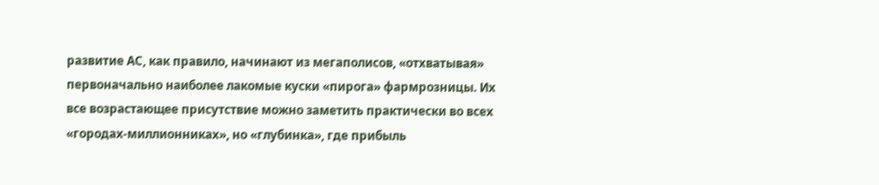развитие АС, как правило, начинают из мегаполисов, «отхватывая» первоначально наиболее лакомые куски «пирога» фармрозницы. Их все возрастающее присутствие можно заметить практически во всех «городах-миллионниках», но «глубинка», где прибыль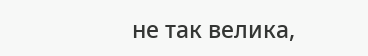не так велика,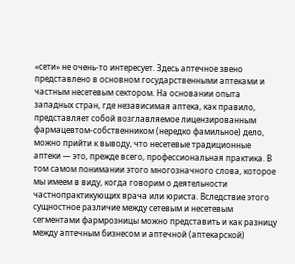«сети» не очень-то интересует. Здесь аптечное звено представлено в основном государственными аптеками и частным несетевым сектором. На основании опыта западных стран, где независимая аптека, как правило, представляет собой возглавляемое лицензированным фармацевтом-собственником (нередко фамильное) дело, можно прийти к выводу, что несетевые традиционные аптеки — это, прежде всего, профессиональная практика. В том самом понимании этого многозначного слова, которое мы имеем в виду, когда говорим о деятельности частнопрактикующих врача или юриста. Вследствие этого сущностное различие между сетевым и несетевым сегментами фармрозницы можно представить и как разницу между аптечным бизнесом и аптечной (аптекарской)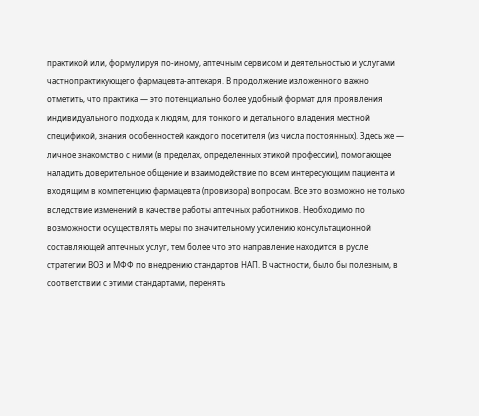практикой или, формулируя по-иному, аптечным сервисом и деятельностью и услугами частнопрактикующего фармацевта-аптекаря. В продолжение изложенного важно отметить, что практика — это потенциально более удобный формат для проявления индивидуального подхода к людям, для тонкого и детального владения местной спецификой, знания особенностей каждого посетителя (из числа постоянных). Здесь же — личное знакомство с ними (в пределах, определенных этикой профессии), помогающее наладить доверительное общение и взаимодействие по всем интересующим пациента и входящим в компетенцию фармацевта (провизора) вопросам. Все это возможно не только вследствие изменений в качестве работы аптечных работников. Необходимо по возможности осуществлять меры по значительному усилению консультационной составляющей аптечных услуг, тем более что это направление находится в русле стратегии ВОЗ и МФФ по внедрению стандартов НАП. В частности, было бы полезным, в соответствии с этими стандартами, перенять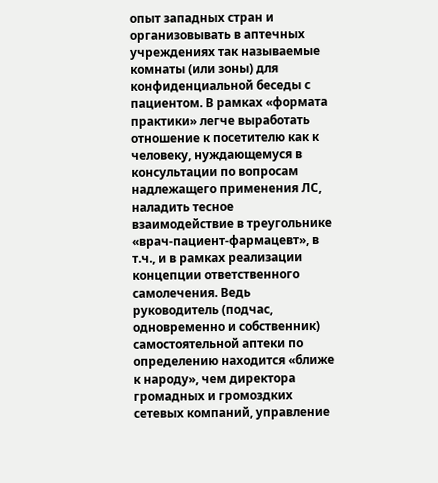опыт западных стран и организовывать в аптечных учреждениях так называемые комнаты (или зоны) для конфиденциальной беседы с пациентом. В рамках «формата практики» легче выработать отношение к посетителю как к человеку, нуждающемуся в консультации по вопросам надлежащего применения ЛС, наладить тесное взаимодействие в треугольнике «врач-пациент-фармацевт», в т.ч., и в рамках реализации концепции ответственного самолечения. Ведь руководитель (подчас, одновременно и собственник) самостоятельной аптеки по определению находится «ближе к народу», чем директора громадных и громоздких сетевых компаний, управление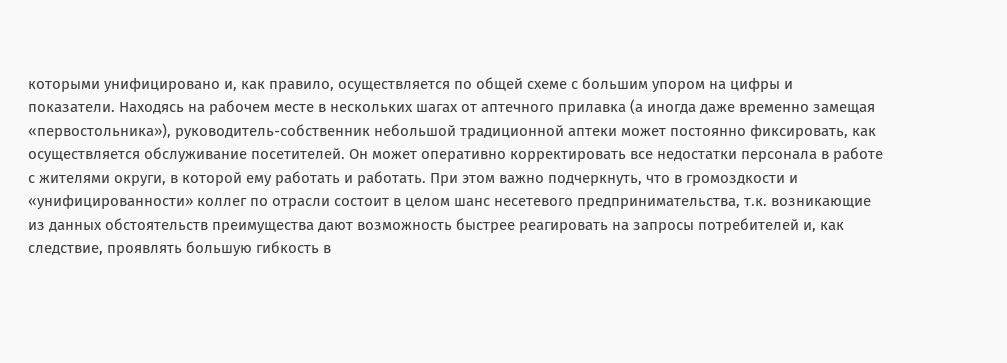которыми унифицировано и, как правило, осуществляется по общей схеме с большим упором на цифры и показатели. Находясь на рабочем месте в нескольких шагах от аптечного прилавка (а иногда даже временно замещая «первостольника»), руководитель-собственник небольшой традиционной аптеки может постоянно фиксировать, как осуществляется обслуживание посетителей. Он может оперативно корректировать все недостатки персонала в работе с жителями округи, в которой ему работать и работать. При этом важно подчеркнуть, что в громоздкости и «унифицированности» коллег по отрасли состоит в целом шанс несетевого предпринимательства, т.к. возникающие из данных обстоятельств преимущества дают возможность быстрее реагировать на запросы потребителей и, как следствие, проявлять большую гибкость в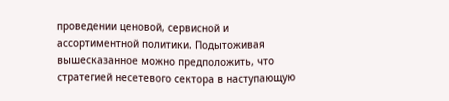проведении ценовой, сервисной и ассортиментной политики. Подытоживая вышесказанное можно предположить, что стратегией несетевого сектора в наступающую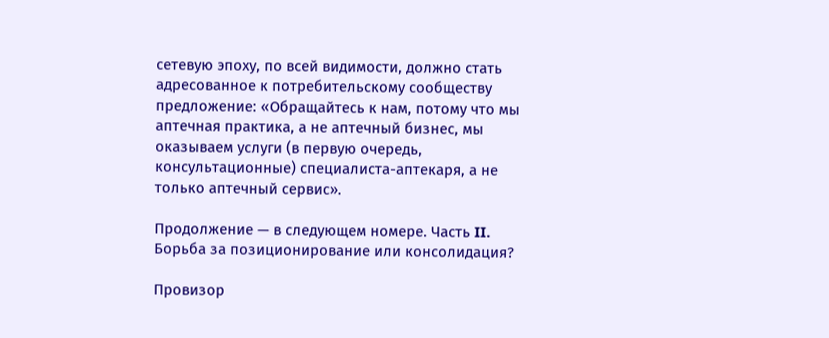сетевую эпоху, по всей видимости, должно стать адресованное к потребительскому сообществу предложение: «Обращайтесь к нам, потому что мы аптечная практика, а не аптечный бизнес, мы оказываем услуги (в первую очередь, консультационные) специалиста-аптекаря, а не только аптечный сервис».

Продолжение — в следующем номере. Часть II. Борьба за позиционирование или консолидация?

Провизор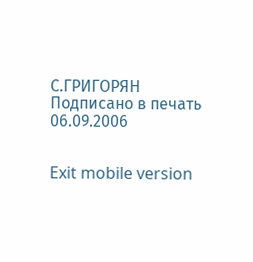С.ГРИГОРЯН
Подписано в печать
06.09.2006


Exit mobile version